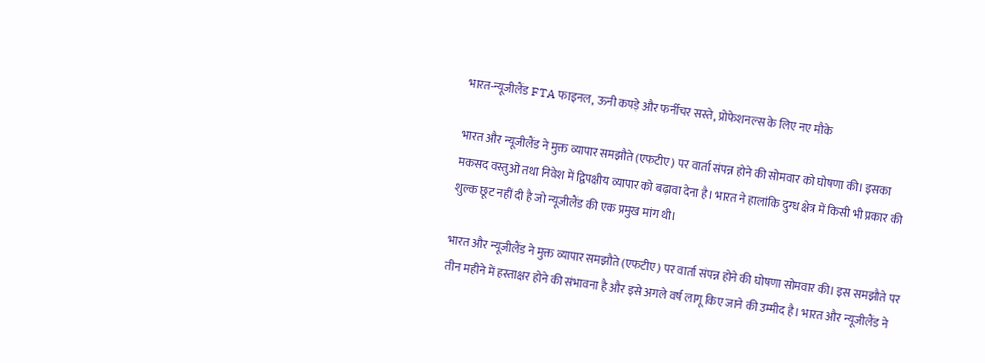भारत-न्यूजीलैंड FTA फाइनल, ऊनी कपड़े और फर्नीचर सस्ते, प्रोफेशनल्स के लिए नए मौके

भारत और न्यूजीलैंड ने मुक्त व्यापार समझौते (एफटीए) पर वार्ता संपन्न होने की सोमवार को घोषणा की। इसका मकसद वस्तुओं तथा निवेश में द्विपक्षीय व्यापार को बढ़ावा देना है। भारत ने हालांकि दुग्ध क्षेत्र में किसी भी प्रकार की शुल्क छूट नहीं दी है जो न्यूजीलैंड की एक प्रमुख मांग थी।

भारत और न्यूजीलैंड ने मुक्त व्यापार समझौते (एफटीए) पर वार्ता संपन्न होने की घोषणा सोमवार की। इस समझौते पर तीन महीने में हस्ताक्षर होने की संभावना है और इसे अगले वर्ष लागू किए जाने की उम्मीद है। भारत और न्यूजीलैंड ने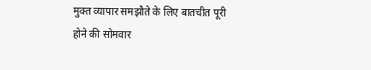मुक्त व्यापार समझौते के लिए बातचीत पूरी होने की सोमवार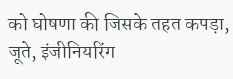को घोषणा की जिसके तहत कपड़ा, जूते, इंजीनियरिंग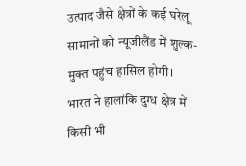उत्पाद जैसे क्षेत्रों के कई घरेलू सामानों को न्यूजीलैंड में शुल्क-मुक्त पहुंच हासिल होगी। भारत ने हालांकि दुग्ध क्षेत्र में किसी भी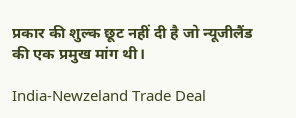प्रकार की शुल्क छूट नहीं दी है जो न्यूजीलैंड की एक प्रमुख मांग थी।

India-Newzeland Trade Deal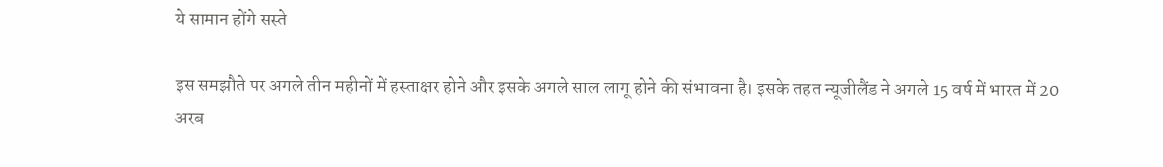ये सामान होंगे सस्ते

इस समझौते पर अगले तीन महीनों में हस्ताक्षर होने और इसके अगले साल लागू होने की संभावना है। इसके तहत न्यूजीलैंड ने अगले 15 वर्ष में भारत में 20 अरब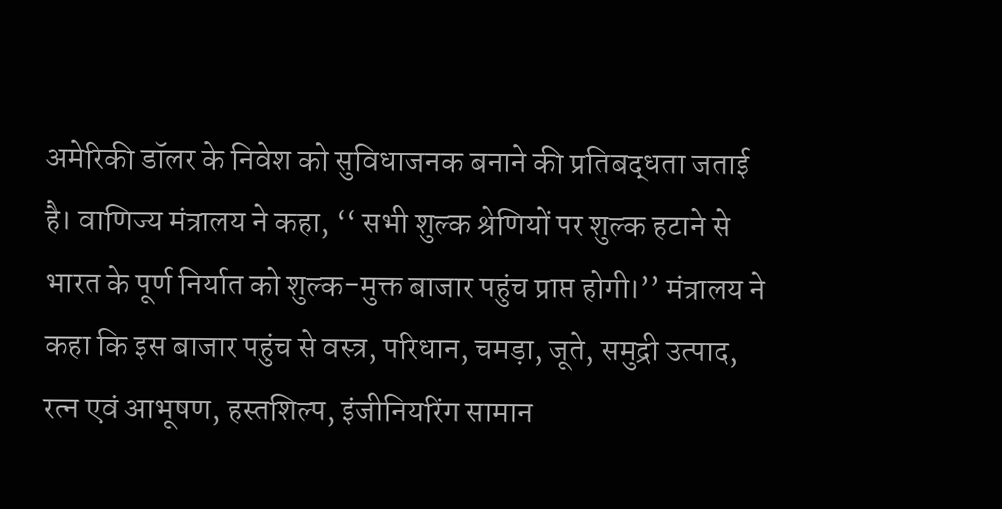अमेरिकी डॉलर के निवेश को सुविधाजनक बनाने की प्रतिबद्धता जताई है। वाणिज्य मंत्रालय ने कहा, ‘‘ सभी शुल्क श्रेणियों पर शुल्क हटाने से भारत के पूर्ण निर्यात को शुल्क-मुक्त बाजार पहुंच प्राप्त होगी।’’ मंत्रालय ने कहा कि इस बाजार पहुंच से वस्त्र, परिधान, चमड़ा, जूते, समुद्री उत्पाद, रत्न एवं आभूषण, हस्तशिल्प, इंजीनियरिंग सामान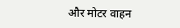और मोटर वाहन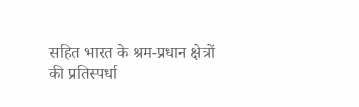सहित भारत के श्रम-प्रधान क्षेत्रों की प्रतिस्पर्धा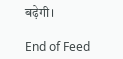बढ़ेगी।

End of Feed